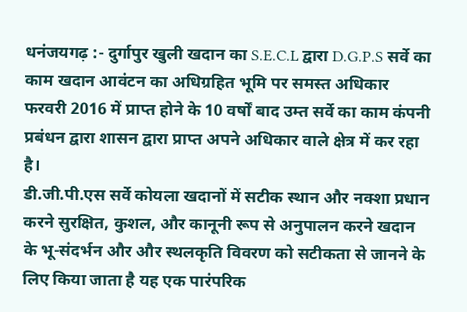धनंजयगढ़ :- दुर्गापुर खुली खदान का S.E.C.L द्वारा D.G.P.S सर्वे का काम खदान आवंटन का अधिग्रहित भूमि पर समस्त अधिकार फरवरी 2016 में प्राप्त होने के 10 वर्षों बाद उम्त सर्वे का काम कंपनी प्रबंधन द्वारा शासन द्वारा प्राप्त अपने अधिकार वाले क्षेत्र में कर रहा है।
डी.जी.पी.एस सर्वे कोयला खदानों में सटीक स्थान और नक्शा प्रधान करने सुरक्षित, कुशल, और कानूनी रूप से अनुपालन करने खदान के भू-संदर्भन और और स्थलकृति विवरण को सटीकता से जानने के लिए किया जाता है यह एक पारंपरिक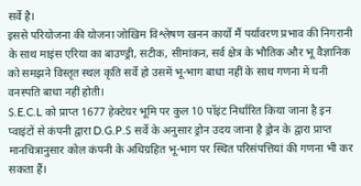सर्वे है।
इससे परियोजना की योजना जोखिम विश्लेषण खनन कार्यो मैं पर्यावरण प्रभाव की निगरानी के साथ माइंस एरिया का बाउण्ड्री, सटीक, सीमांकन, सर्व क्षेत्र के भौतिक और भू वैज्ञानिक को समझने विस्तृत स्थल कृति सर्वे हो उसमें भू-भाग बाधा नहीं के साथ गणना में घनी वनस्पति बाधा नहीं होती।
S.E.C.L को प्राप्त 1677 हेक्टेयर भूमि पर कुल 10 पॉइंट निर्धारित किया जाना है इन प्वाइंटों से कंपनी द्वारा D.G.P.S सर्वे के अनुसार ड्रोन उदय जाना है ड्रोन के द्वारा प्राप्त मानचित्रानुसार कोल कंपनी के अधिग्रहित भू-भाग पर स्थित परिसंपत्तियां की गणना भी कर सकता हैं।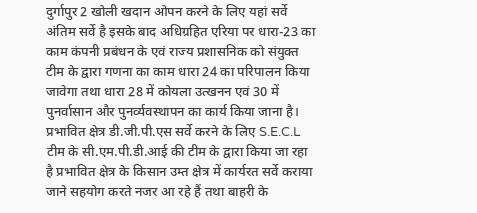दुर्गापुर 2 खोली खदान ओपन करने के लिए यहां सर्वे अंतिम सर्वे है इसके बाद अधिग्रहित एरिया पर धारा-23 का काम कंपनी प्रबंधन के एवं राज्य प्रशासनिक को संयुक्त टीम के द्वारा गणना का काम धारा 24 का परिपालन किया जावेगा तथा धारा 28 में कोयला उत्खनन एवं 30 में पुनर्वासान और पुनर्व्यवस्थापन का कार्य किया जाना है।
प्रभावित क्षेत्र डी.जी.पी.एस सर्वे करने के लिए S.E.C.L टीम के सी.एम.पी.डी.आई की टीम के द्वारा किया जा रहा है प्रभावित क्षेत्र के किसान उम्त क्षेत्र में कार्यरत सर्वे कराया जाने सहयोग करते नजर आ रहे हैं तथा बाहरी के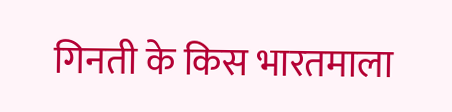गिनती के किस भारतमाला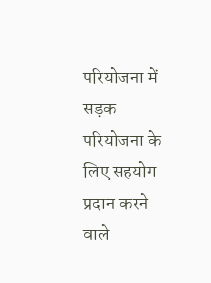परियोजना में सड़क परियोजना के लिए सहयोग प्रदान करने वाले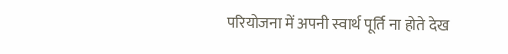परियोजना में अपनी स्वार्थ पूर्ति ना होते देख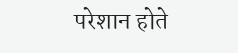परेशान होते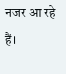नजर आ रहे हैं।